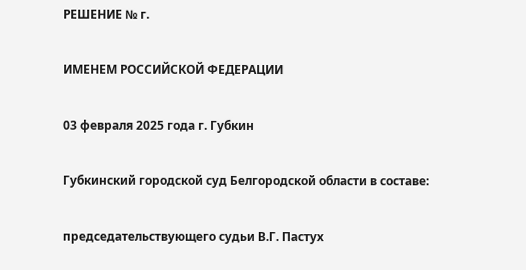РЕШЕНИЕ № г.

ИМЕНЕМ РОССИЙСКОЙ ФЕДЕРАЦИИ

03 февраля 2025 года г. Губкин

Губкинский городской суд Белгородской области в составе:

председательствующего судьи В.Г. Пастух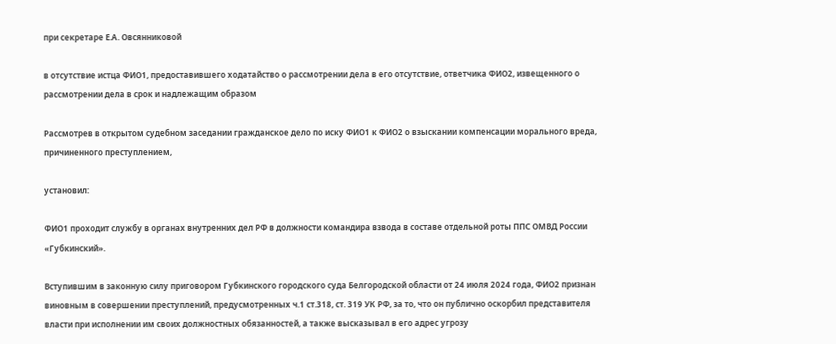при секретаре Е.А. Овсянниковой

в отсутствие истца ФИО1, предоставившего ходатайство о рассмотрении дела в его отсутствие, ответчика ФИО2, извещенного о рассмотрении дела в срок и надлежащим образом

Рассмотрев в открытом судебном заседании гражданское дело по иску ФИО1 к ФИО2 о взыскании компенсации морального вреда, причиненного преступлением,

установил:

ФИО1 проходит службу в органах внутренних дел РФ в должности командира взвода в составе отдельной роты ППС ОМВД России «Губкинский».

Вступившим в законную силу приговором Губкинского городского суда Белгородской области от 24 июля 2024 года, ФИО2 признан виновным в совершении преступлений, предусмотренных ч.1 ст.318, ст. 319 УК РФ, за то, что он публично оскорбил представителя власти при исполнении им своих должностных обязанностей, а также высказывал в его адрес угрозу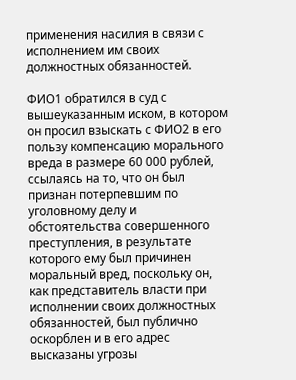применения насилия в связи с исполнением им своих должностных обязанностей.

ФИО1 обратился в суд с вышеуказанным иском, в котором он просил взыскать с ФИО2 в его пользу компенсацию морального вреда в размере 60 000 рублей, ссылаясь на то, что он был признан потерпевшим по уголовному делу и обстоятельства совершенного преступления, в результате которого ему был причинен моральный вред, поскольку он, как представитель власти при исполнении своих должностных обязанностей, был публично оскорблен и в его адрес высказаны угрозы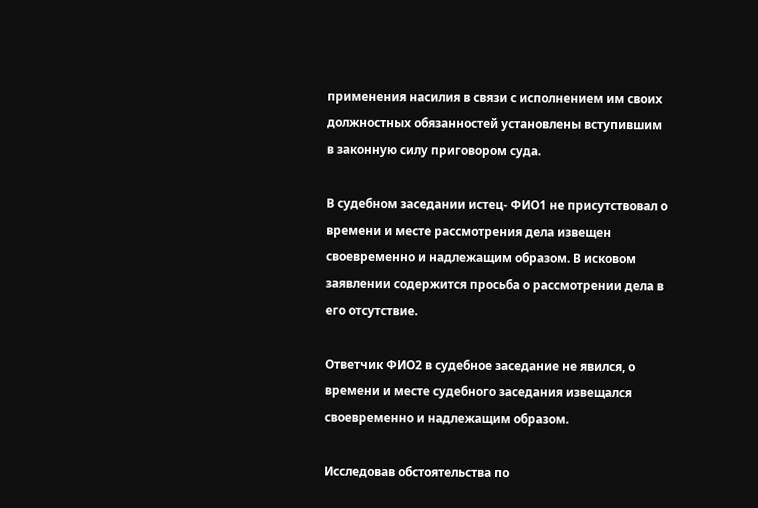применения насилия в связи с исполнением им своих должностных обязанностей установлены вступившим в законную силу приговором суда.

В судебном заседании истец- ФИО1 не присутствовал о времени и месте рассмотрения дела извещен своевременно и надлежащим образом. В исковом заявлении содержится просьба о рассмотрении дела в его отсутствие.

Ответчик ФИО2 в судебное заседание не явился, о времени и месте судебного заседания извещался своевременно и надлежащим образом.

Исследовав обстоятельства по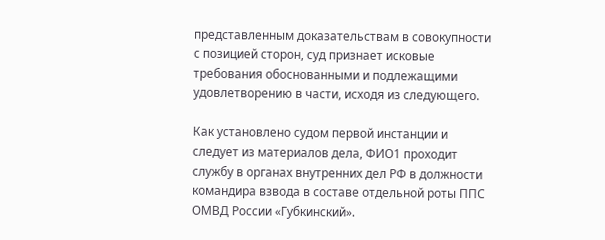представленным доказательствам в совокупности с позицией сторон, суд признает исковые требования обоснованными и подлежащими удовлетворению в части, исходя из следующего.

Как установлено судом первой инстанции и следует из материалов дела, ФИО1 проходит службу в органах внутренних дел РФ в должности командира взвода в составе отдельной роты ППС ОМВД России «Губкинский».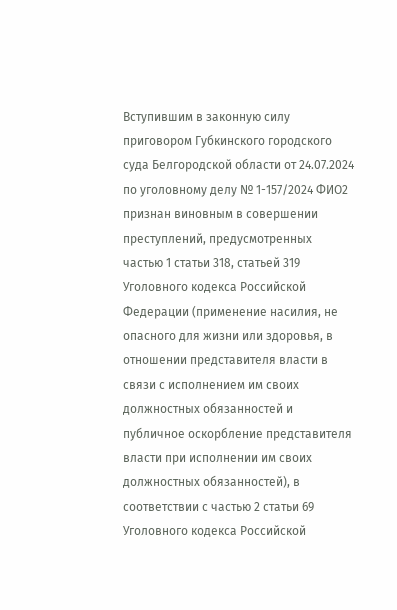Вступившим в законную силу приговором Губкинского городского суда Белгородской области от 24.07.2024 по уголовному делу № 1-157/2024 ФИО2 признан виновным в совершении преступлений, предусмотренных частью 1 статьи 318, статьей 319 Уголовного кодекса Российской Федерации (применение насилия, не опасного для жизни или здоровья, в отношении представителя власти в связи с исполнением им своих должностных обязанностей и публичное оскорбление представителя власти при исполнении им своих должностных обязанностей), в соответствии с частью 2 статьи 69 Уголовного кодекса Российской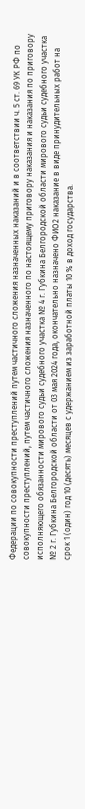Федерации по совокупности преступлений путем частичного сложения назначенных наказаний и в соответствии ч. 5 ст. 69 УК РФ по совокупности преступлений, путем частичного сложения назначенного по настоящему приговору наказания и наказания по приговору исполняющего обязанности мирового судьи судебного участка № 4 г. Губкина Белгородской области мирового судьи судебного участка № 2 г. Губкина Белгородской области от 03 мая 2024 года, окончательно назначено ФИО2 наказание в виде принудительных работ на срок 1 (один) год 10 (десять) месяцев с удержанием из заработной платы 10 % в доход государства.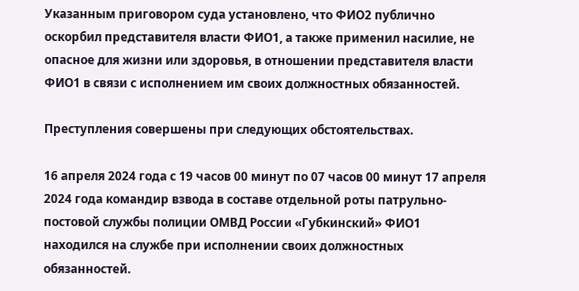Указанным приговором суда установлено, что ФИО2 публично оскорбил представителя власти ФИО1, а также применил насилие, не опасное для жизни или здоровья, в отношении представителя власти ФИО1 в связи с исполнением им своих должностных обязанностей.

Преступления совершены при следующих обстоятельствах.

16 апреля 2024 года с 19 часов 00 минут по 07 часов 00 минут 17 апреля 2024 года командир взвода в составе отдельной роты патрульно-постовой службы полиции ОМВД России «Губкинский» ФИО1 находился на службе при исполнении своих должностных обязанностей.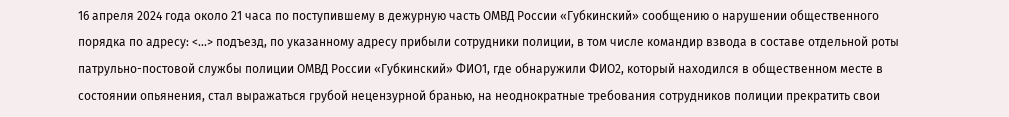16 апреля 2024 года около 21 часа по поступившему в дежурную часть ОМВД России «Губкинский» сообщению о нарушении общественного порядка по адресу: <...> подъезд, по указанному адресу прибыли сотрудники полиции, в том числе командир взвода в составе отдельной роты патрульно-постовой службы полиции ОМВД России «Губкинский» ФИО1, где обнаружили ФИО2, который находился в общественном месте в состоянии опьянения, стал выражаться грубой нецензурной бранью, на неоднократные требования сотрудников полиции прекратить свои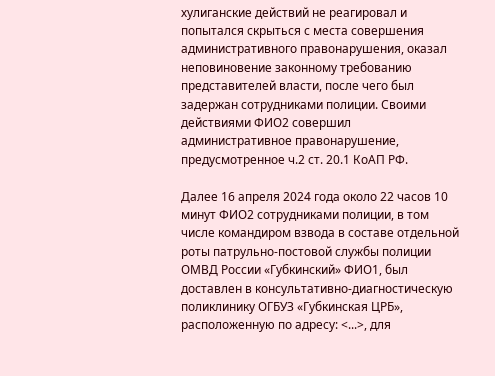хулиганские действий не реагировал и попытался скрыться с места совершения административного правонарушения, оказал неповиновение законному требованию представителей власти, после чего был задержан сотрудниками полиции. Своими действиями ФИО2 совершил административное правонарушение, предусмотренное ч.2 ст. 20.1 КоАП РФ.

Далее 16 апреля 2024 года около 22 часов 10 минут ФИО2 сотрудниками полиции, в том числе командиром взвода в составе отдельной роты патрульно-постовой службы полиции ОМВД России «Губкинский» ФИО1, был доставлен в консультативно-диагностическую поликлинику ОГБУЗ «Губкинская ЦРБ», расположенную по адресу: <...>, для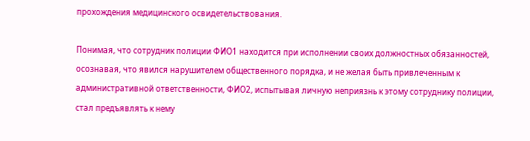прохождения медицинского освидетельствования.

Понимая, что сотрудник полиции ФИО1 находится при исполнении своих должностных обязанностей, осознавая, что явился нарушителем общественного порядка, и не желая быть привлеченным к административной ответственности, ФИО2, испытывая личную неприязнь к этому сотруднику полиции, стал предъявлять к нему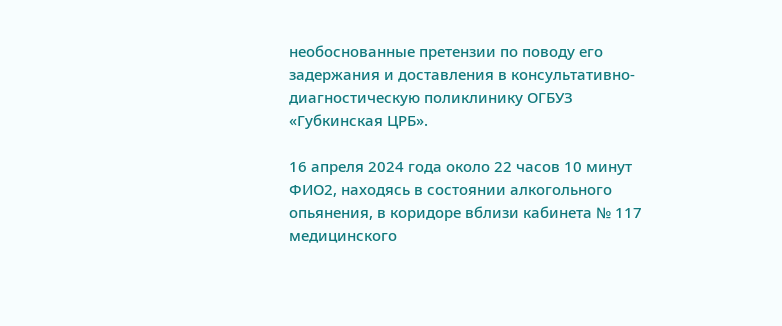необоснованные претензии по поводу его задержания и доставления в консультативно-диагностическую поликлинику ОГБУЗ «Губкинская ЦРБ».

16 апреля 2024 года около 22 часов 10 минут ФИО2, находясь в состоянии алкогольного опьянения, в коридоре вблизи кабинета № 117 медицинского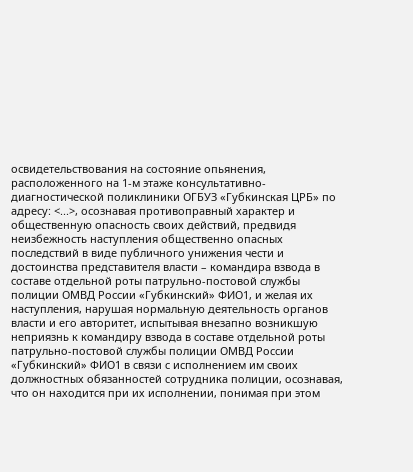освидетельствования на состояние опьянения, расположенного на 1-м этаже консультативно-диагностической поликлиники ОГБУЗ «Губкинская ЦРБ» по адресу: <...>, осознавая противоправный характер и общественную опасность своих действий, предвидя неизбежность наступления общественно опасных последствий в виде публичного унижения чести и достоинства представителя власти – командира взвода в составе отдельной роты патрульно-постовой службы полиции ОМВД России «Губкинский» ФИО1, и желая их наступления, нарушая нормальную деятельность органов власти и его авторитет, испытывая внезапно возникшую неприязнь к командиру взвода в составе отдельной роты патрульно-постовой службы полиции ОМВД России «Губкинский» ФИО1 в связи с исполнением им своих должностных обязанностей сотрудника полиции, осознавая, что он находится при их исполнении, понимая при этом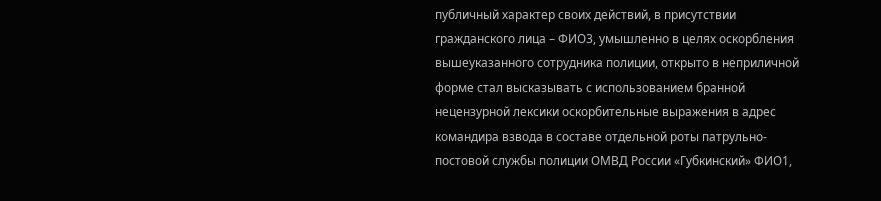публичный характер своих действий, в присутствии гражданского лица – ФИО3, умышленно в целях оскорбления вышеуказанного сотрудника полиции, открыто в неприличной форме стал высказывать с использованием бранной нецензурной лексики оскорбительные выражения в адрес командира взвода в составе отдельной роты патрульно-постовой службы полиции ОМВД России «Губкинский» ФИО1,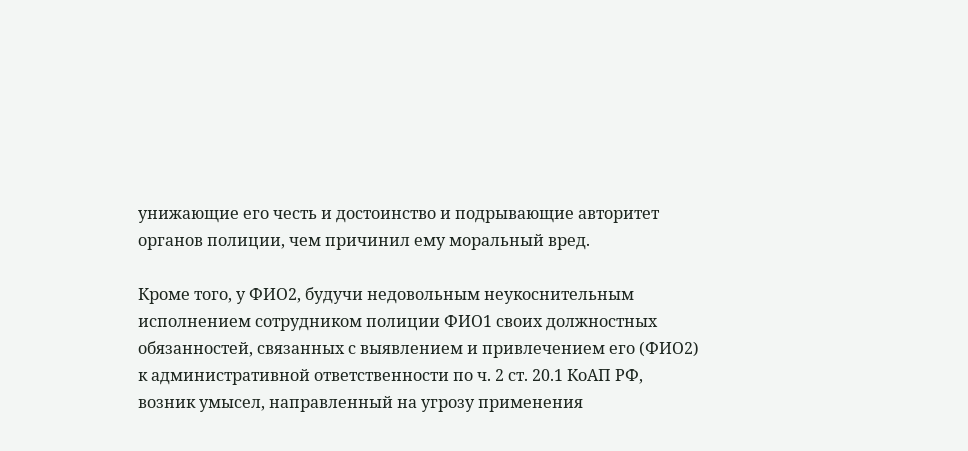унижающие его честь и достоинство и подрывающие авторитет органов полиции, чем причинил ему моральный вред.

Кроме того, у ФИО2, будучи недовольным неукоснительным исполнением сотрудником полиции ФИО1 своих должностных обязанностей, связанных с выявлением и привлечением его (ФИО2) к административной ответственности по ч. 2 ст. 20.1 КоАП РФ, возник умысел, направленный на угрозу применения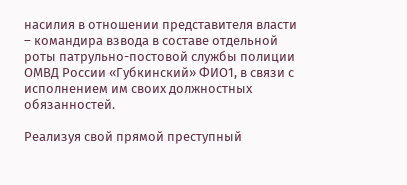насилия в отношении представителя власти – командира взвода в составе отдельной роты патрульно-постовой службы полиции ОМВД России «Губкинский» ФИО1, в связи с исполнением им своих должностных обязанностей.

Реализуя свой прямой преступный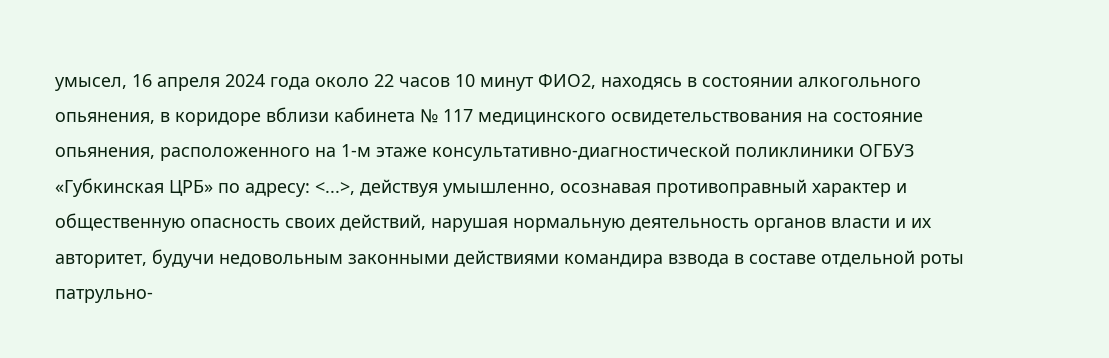умысел, 16 апреля 2024 года около 22 часов 10 минут ФИО2, находясь в состоянии алкогольного опьянения, в коридоре вблизи кабинета № 117 медицинского освидетельствования на состояние опьянения, расположенного на 1-м этаже консультативно-диагностической поликлиники ОГБУЗ «Губкинская ЦРБ» по адресу: <...>, действуя умышленно, осознавая противоправный характер и общественную опасность своих действий, нарушая нормальную деятельность органов власти и их авторитет, будучи недовольным законными действиями командира взвода в составе отдельной роты патрульно-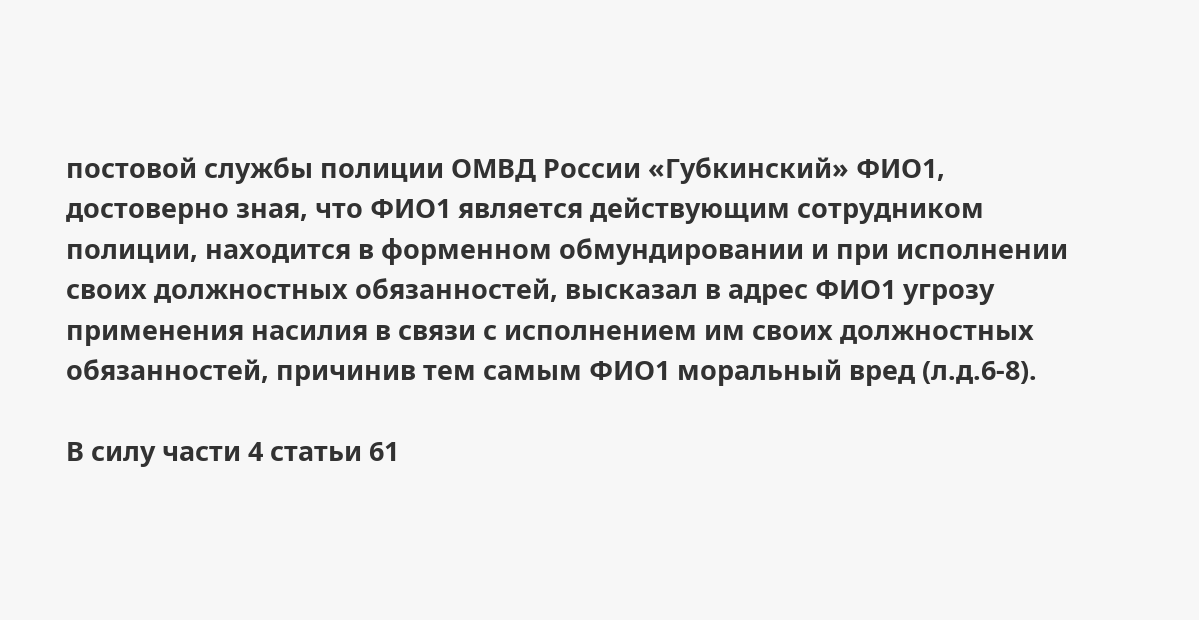постовой службы полиции ОМВД России «Губкинский» ФИО1, достоверно зная, что ФИО1 является действующим сотрудником полиции, находится в форменном обмундировании и при исполнении своих должностных обязанностей, высказал в адрес ФИО1 угрозу применения насилия в связи с исполнением им своих должностных обязанностей, причинив тем самым ФИО1 моральный вред (л.д.6-8).

В силу части 4 статьи 61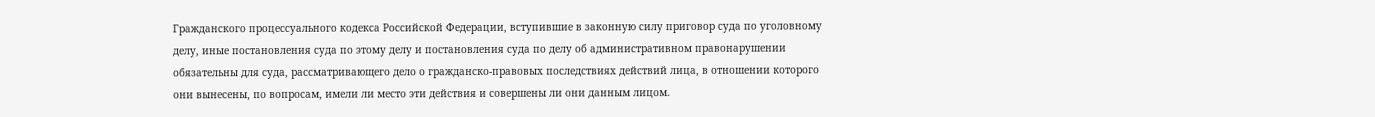Гражданского процессуального кодекса Российской Федерации, вступившие в законную силу приговор суда по уголовному делу, иные постановления суда по этому делу и постановления суда по делу об административном правонарушении обязательны для суда, рассматривающего дело о гражданско-правовых последствиях действий лица, в отношении которого они вынесены, по вопросам, имели ли место эти действия и совершены ли они данным лицом.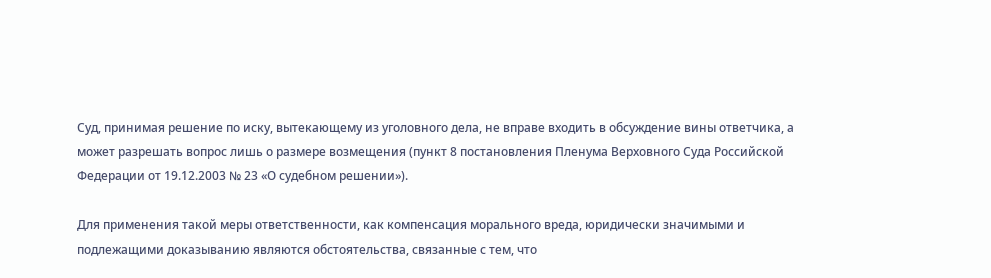Суд, принимая решение по иску, вытекающему из уголовного дела, не вправе входить в обсуждение вины ответчика, а может разрешать вопрос лишь о размере возмещения (пункт 8 постановления Пленума Верховного Суда Российской Федерации от 19.12.2003 № 23 «О судебном решении»).

Для применения такой меры ответственности, как компенсация морального вреда, юридически значимыми и подлежащими доказыванию являются обстоятельства, связанные с тем, что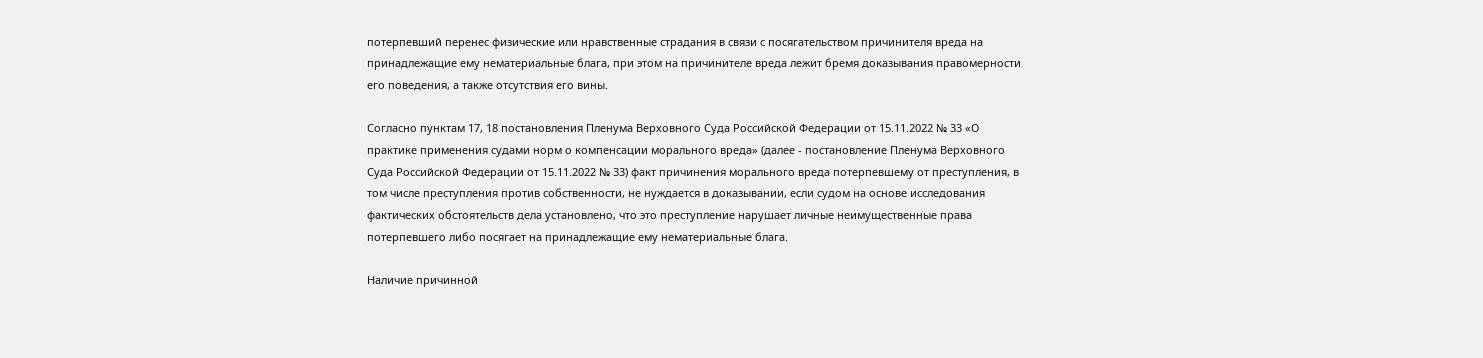потерпевший перенес физические или нравственные страдания в связи с посягательством причинителя вреда на принадлежащие ему нематериальные блага, при этом на причинителе вреда лежит бремя доказывания правомерности его поведения, а также отсутствия его вины.

Согласно пунктам 17, 18 постановления Пленума Верховного Суда Российской Федерации от 15.11.2022 № 33 «О практике применения судами норм о компенсации морального вреда» (далее - постановление Пленума Верховного Суда Российской Федерации от 15.11.2022 № 33) факт причинения морального вреда потерпевшему от преступления, в том числе преступления против собственности, не нуждается в доказывании, если судом на основе исследования фактических обстоятельств дела установлено, что это преступление нарушает личные неимущественные права потерпевшего либо посягает на принадлежащие ему нематериальные блага.

Наличие причинной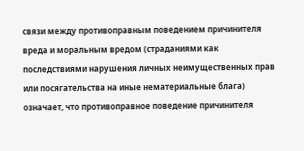связи между противоправным поведением причинителя вреда и моральным вредом (страданиями как последствиями нарушения личных неимущественных прав или посягательства на иные нематериальные блага) означает, что противоправное поведение причинителя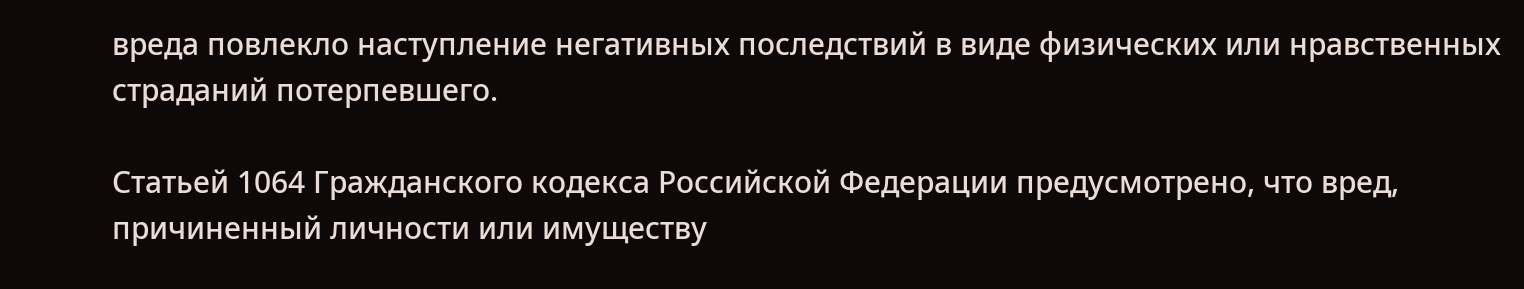вреда повлекло наступление негативных последствий в виде физических или нравственных страданий потерпевшего.

Статьей 1064 Гражданского кодекса Российской Федерации предусмотрено, что вред, причиненный личности или имуществу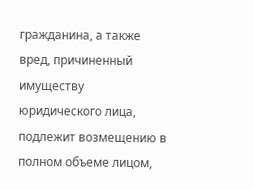гражданина, а также вред, причиненный имуществу юридического лица, подлежит возмещению в полном объеме лицом,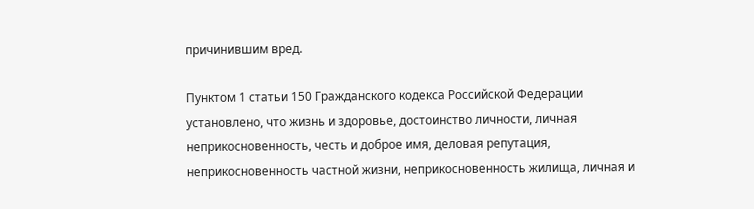причинившим вред.

Пунктом 1 статьи 150 Гражданского кодекса Российской Федерации установлено, что жизнь и здоровье, достоинство личности, личная неприкосновенность, честь и доброе имя, деловая репутация, неприкосновенность частной жизни, неприкосновенность жилища, личная и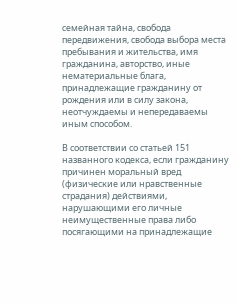семейная тайна, свобода передвижения, свобода выбора места пребывания и жительства, имя гражданина, авторство, иные нематериальные блага, принадлежащие гражданину от рождения или в силу закона, неотчуждаемы и непередаваемы иным способом.

В соответствии со статьей 151 названного кодекса, если гражданину причинен моральный вред (физические или нравственные страдания) действиями, нарушающими его личные неимущественные права либо посягающими на принадлежащие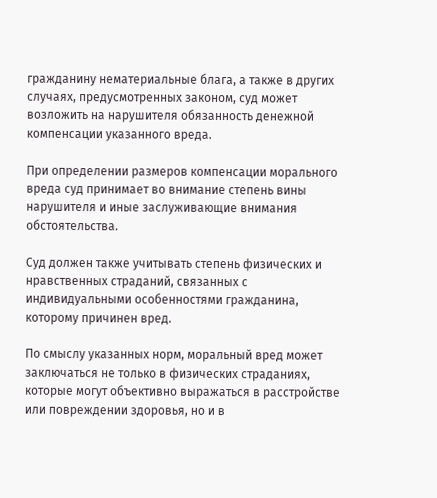гражданину нематериальные блага, а также в других случаях, предусмотренных законом, суд может возложить на нарушителя обязанность денежной компенсации указанного вреда.

При определении размеров компенсации морального вреда суд принимает во внимание степень вины нарушителя и иные заслуживающие внимания обстоятельства.

Суд должен также учитывать степень физических и нравственных страданий, связанных с индивидуальными особенностями гражданина, которому причинен вред.

По смыслу указанных норм, моральный вред может заключаться не только в физических страданиях, которые могут объективно выражаться в расстройстве или повреждении здоровья, но и в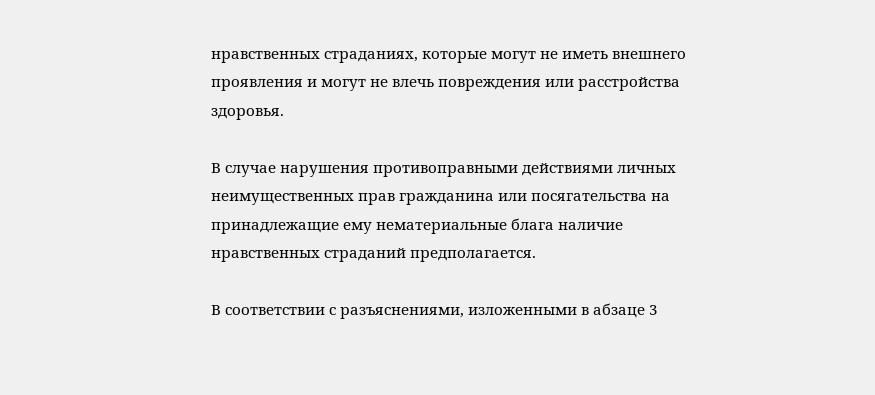нравственных страданиях, которые могут не иметь внешнего проявления и могут не влечь повреждения или расстройства здоровья.

В случае нарушения противоправными действиями личных неимущественных прав гражданина или посягательства на принадлежащие ему нематериальные блага наличие нравственных страданий предполагается.

В соответствии с разъяснениями, изложенными в абзаце 3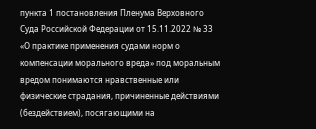пункта 1 постановления Пленума Верховного Суда Российской Федерации от 15.11.2022 № 33 «О практике применения судами норм о компенсации морального вреда» под моральным вредом понимаются нравственные или физические страдания, причиненные действиями (бездействием), посягающими на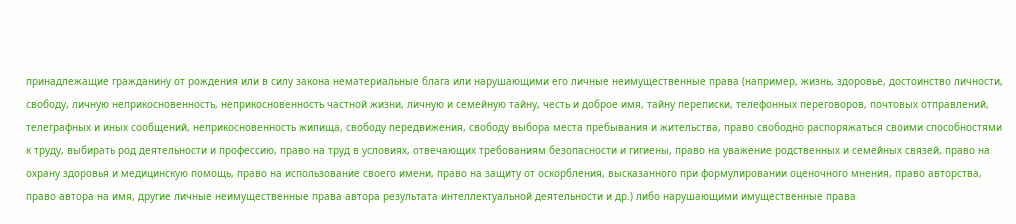принадлежащие гражданину от рождения или в силу закона нематериальные блага или нарушающими его личные неимущественные права (например, жизнь, здоровье, достоинство личности, свободу, личную неприкосновенность, неприкосновенность частной жизни, личную и семейную тайну, честь и доброе имя, тайну переписки, телефонных переговоров, почтовых отправлений, телеграфных и иных сообщений, неприкосновенность жилища, свободу передвижения, свободу выбора места пребывания и жительства, право свободно распоряжаться своими способностями к труду, выбирать род деятельности и профессию, право на труд в условиях, отвечающих требованиям безопасности и гигиены, право на уважение родственных и семейных связей, право на охрану здоровья и медицинскую помощь, право на использование своего имени, право на защиту от оскорбления, высказанного при формулировании оценочного мнения, право авторства, право автора на имя, другие личные неимущественные права автора результата интеллектуальной деятельности и др.) либо нарушающими имущественные права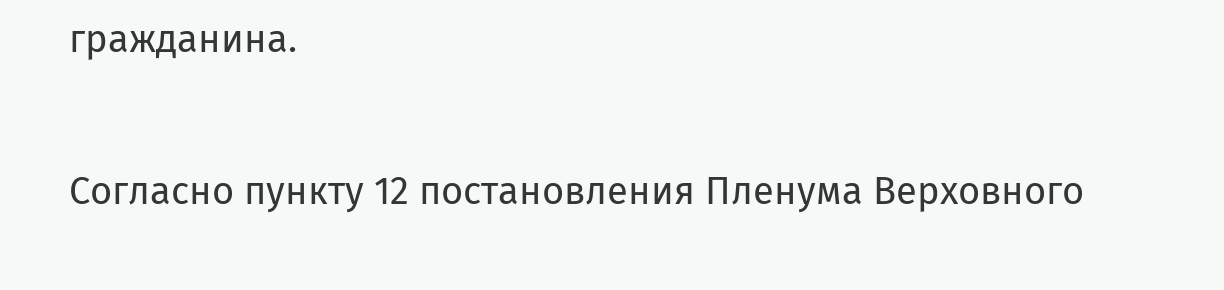гражданина.

Согласно пункту 12 постановления Пленума Верховного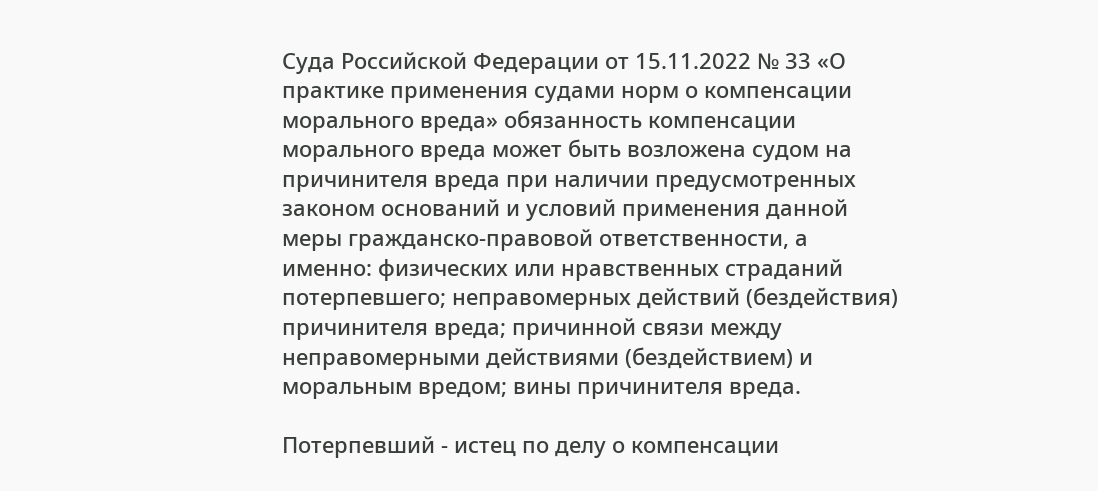Суда Российской Федерации от 15.11.2022 № 33 «О практике применения судами норм о компенсации морального вреда» обязанность компенсации морального вреда может быть возложена судом на причинителя вреда при наличии предусмотренных законом оснований и условий применения данной меры гражданско-правовой ответственности, а именно: физических или нравственных страданий потерпевшего; неправомерных действий (бездействия) причинителя вреда; причинной связи между неправомерными действиями (бездействием) и моральным вредом; вины причинителя вреда.

Потерпевший - истец по делу о компенсации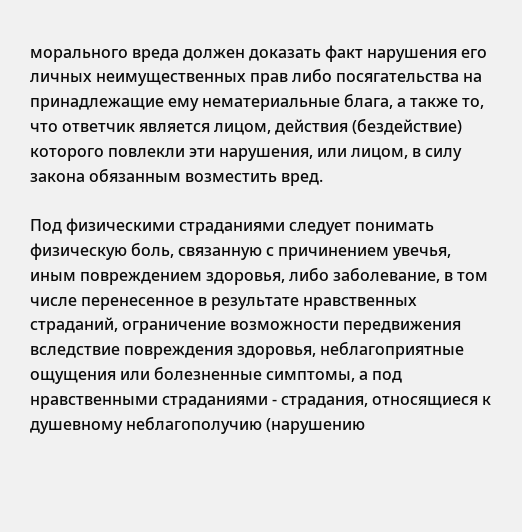морального вреда должен доказать факт нарушения его личных неимущественных прав либо посягательства на принадлежащие ему нематериальные блага, а также то, что ответчик является лицом, действия (бездействие) которого повлекли эти нарушения, или лицом, в силу закона обязанным возместить вред.

Под физическими страданиями следует понимать физическую боль, связанную с причинением увечья, иным повреждением здоровья, либо заболевание, в том числе перенесенное в результате нравственных страданий, ограничение возможности передвижения вследствие повреждения здоровья, неблагоприятные ощущения или болезненные симптомы, а под нравственными страданиями - страдания, относящиеся к душевному неблагополучию (нарушению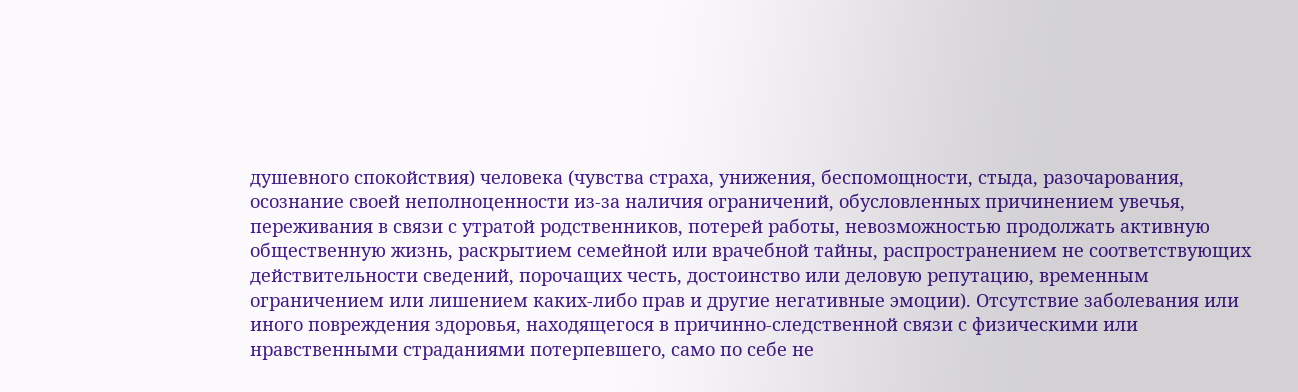душевного спокойствия) человека (чувства страха, унижения, беспомощности, стыда, разочарования, осознание своей неполноценности из-за наличия ограничений, обусловленных причинением увечья, переживания в связи с утратой родственников, потерей работы, невозможностью продолжать активную общественную жизнь, раскрытием семейной или врачебной тайны, распространением не соответствующих действительности сведений, порочащих честь, достоинство или деловую репутацию, временным ограничением или лишением каких-либо прав и другие негативные эмоции). Отсутствие заболевания или иного повреждения здоровья, находящегося в причинно-следственной связи с физическими или нравственными страданиями потерпевшего, само по себе не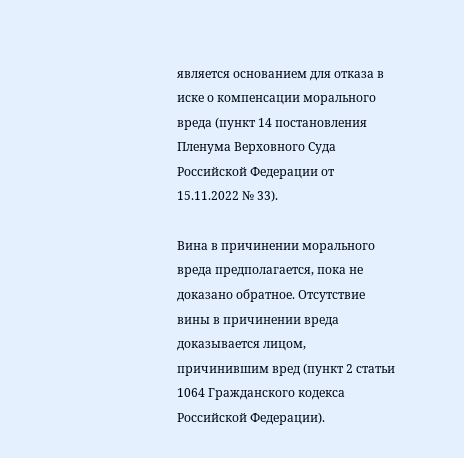является основанием для отказа в иске о компенсации морального вреда (пункт 14 постановления Пленума Верховного Суда Российской Федерации от 15.11.2022 № 33).

Вина в причинении морального вреда предполагается, пока не доказано обратное. Отсутствие вины в причинении вреда доказывается лицом, причинившим вред (пункт 2 статьи 1064 Гражданского кодекса Российской Федерации).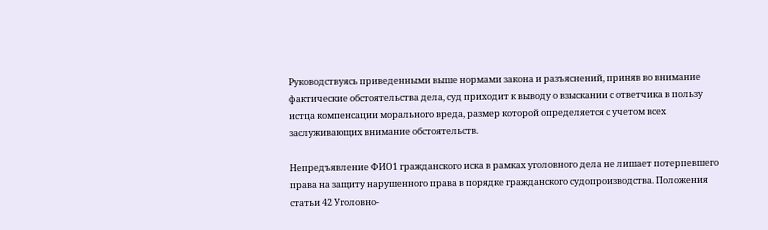Руководствуясь приведенными выше нормами закона и разъяснений, приняв во внимание фактические обстоятельства дела, суд приходит к выводу о взыскании с ответчика в пользу истца компенсации морального вреда, размер которой определяется с учетом всех заслуживающих внимание обстоятельств.

Непредъявление ФИО1 гражданского иска в рамках уголовного дела не лишает потерпевшего права на защиту нарушенного права в порядке гражданского судопроизводства. Положения статьи 42 Уголовно-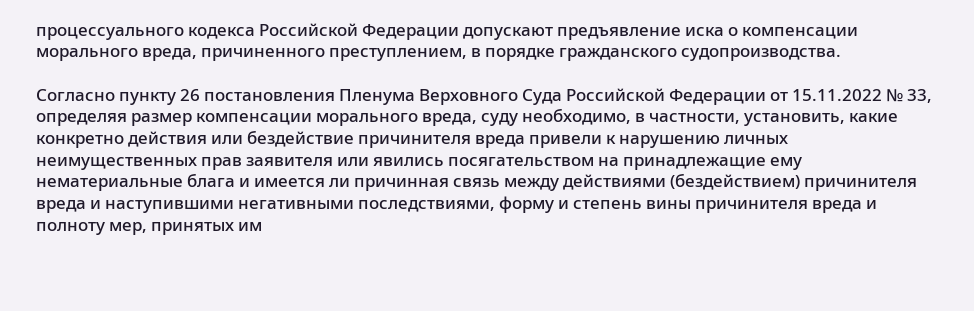процессуального кодекса Российской Федерации допускают предъявление иска о компенсации морального вреда, причиненного преступлением, в порядке гражданского судопроизводства.

Согласно пункту 26 постановления Пленума Верховного Суда Российской Федерации от 15.11.2022 № 33, определяя размер компенсации морального вреда, суду необходимо, в частности, установить, какие конкретно действия или бездействие причинителя вреда привели к нарушению личных неимущественных прав заявителя или явились посягательством на принадлежащие ему нематериальные блага и имеется ли причинная связь между действиями (бездействием) причинителя вреда и наступившими негативными последствиями, форму и степень вины причинителя вреда и полноту мер, принятых им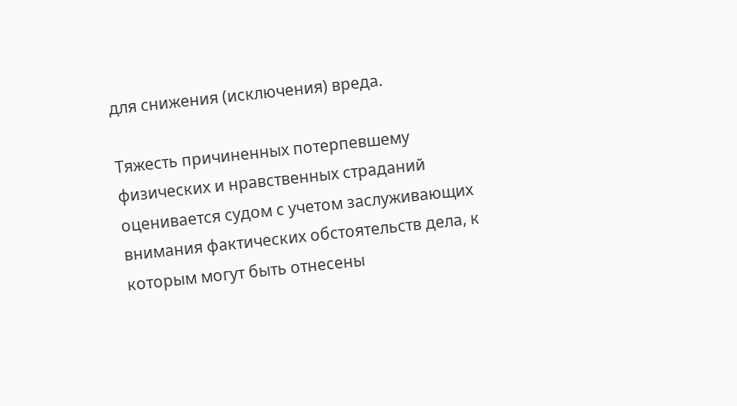для снижения (исключения) вреда.

Тяжесть причиненных потерпевшему физических и нравственных страданий оценивается судом с учетом заслуживающих внимания фактических обстоятельств дела, к которым могут быть отнесены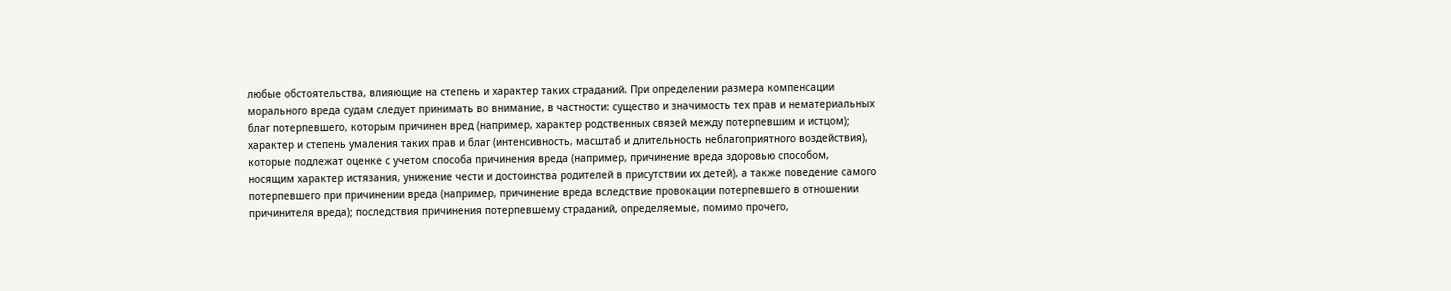любые обстоятельства, влияющие на степень и характер таких страданий. При определении размера компенсации морального вреда судам следует принимать во внимание, в частности: существо и значимость тех прав и нематериальных благ потерпевшего, которым причинен вред (например, характер родственных связей между потерпевшим и истцом); характер и степень умаления таких прав и благ (интенсивность, масштаб и длительность неблагоприятного воздействия), которые подлежат оценке с учетом способа причинения вреда (например, причинение вреда здоровью способом, носящим характер истязания, унижение чести и достоинства родителей в присутствии их детей), а также поведение самого потерпевшего при причинении вреда (например, причинение вреда вследствие провокации потерпевшего в отношении причинителя вреда); последствия причинения потерпевшему страданий, определяемые, помимо прочего,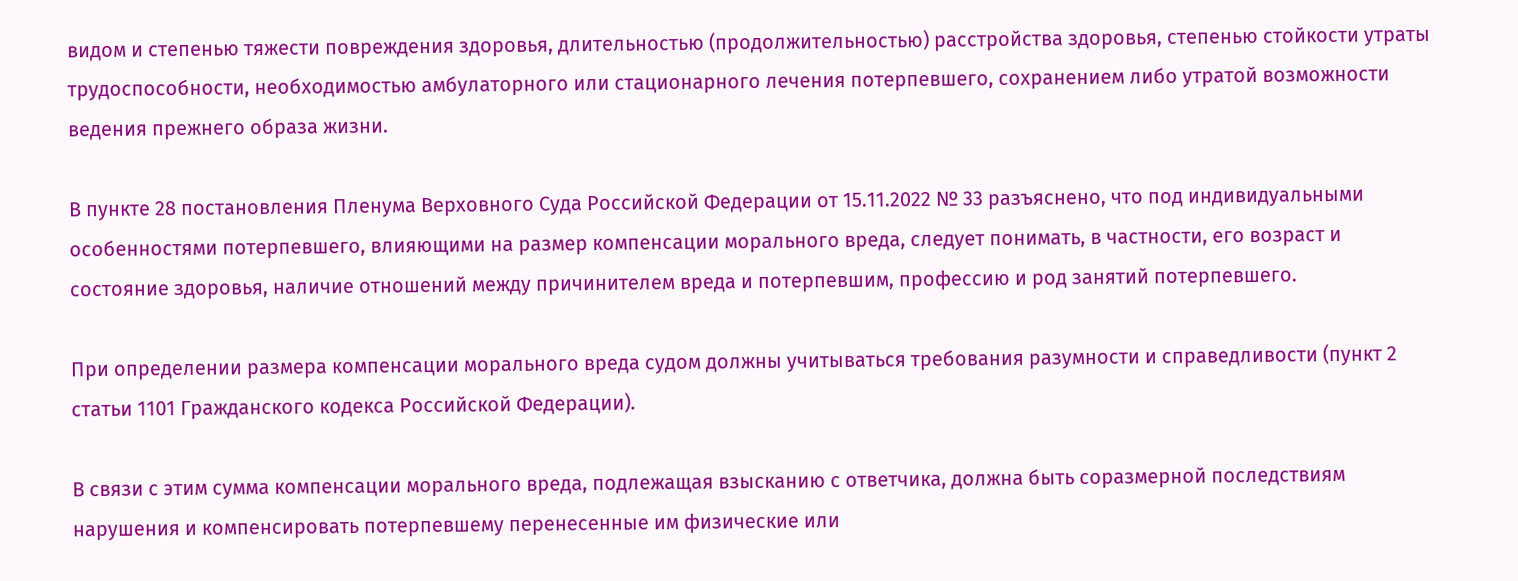видом и степенью тяжести повреждения здоровья, длительностью (продолжительностью) расстройства здоровья, степенью стойкости утраты трудоспособности, необходимостью амбулаторного или стационарного лечения потерпевшего, сохранением либо утратой возможности ведения прежнего образа жизни.

В пункте 28 постановления Пленума Верховного Суда Российской Федерации от 15.11.2022 № 33 разъяснено, что под индивидуальными особенностями потерпевшего, влияющими на размер компенсации морального вреда, следует понимать, в частности, его возраст и состояние здоровья, наличие отношений между причинителем вреда и потерпевшим, профессию и род занятий потерпевшего.

При определении размера компенсации морального вреда судом должны учитываться требования разумности и справедливости (пункт 2 статьи 1101 Гражданского кодекса Российской Федерации).

В связи с этим сумма компенсации морального вреда, подлежащая взысканию с ответчика, должна быть соразмерной последствиям нарушения и компенсировать потерпевшему перенесенные им физические или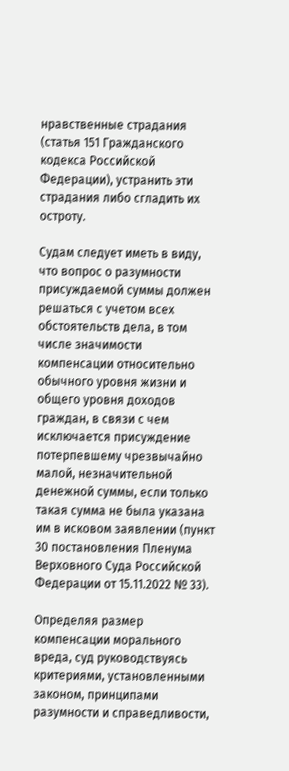нравственные страдания (статья 151 Гражданского кодекса Российской Федерации), устранить эти страдания либо сгладить их остроту.

Судам следует иметь в виду, что вопрос о разумности присуждаемой суммы должен решаться с учетом всех обстоятельств дела, в том числе значимости компенсации относительно обычного уровня жизни и общего уровня доходов граждан, в связи с чем исключается присуждение потерпевшему чрезвычайно малой, незначительной денежной суммы, если только такая сумма не была указана им в исковом заявлении (пункт 30 постановления Пленума Верховного Суда Российской Федерации от 15.11.2022 № 33).

Определяя размер компенсации морального вреда, суд руководствуясь критериями, установленными законом, принципами разумности и справедливости,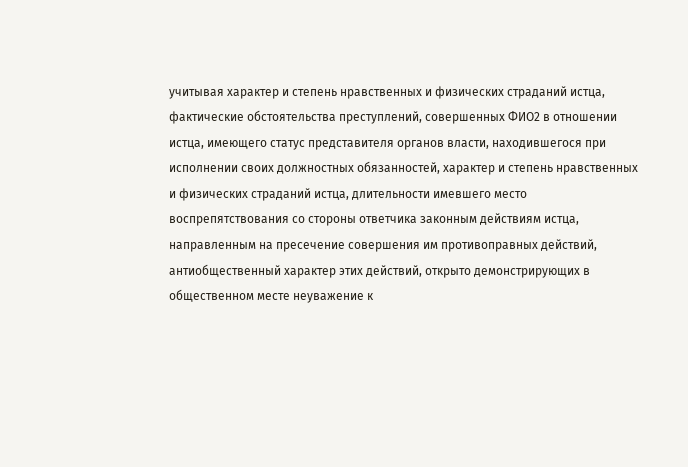учитывая характер и степень нравственных и физических страданий истца, фактические обстоятельства преступлений, совершенных ФИО2 в отношении истца, имеющего статус представителя органов власти, находившегося при исполнении своих должностных обязанностей, характер и степень нравственных и физических страданий истца, длительности имевшего место воспрепятствования со стороны ответчика законным действиям истца, направленным на пресечение совершения им противоправных действий, антиобщественный характер этих действий, открыто демонстрирующих в общественном месте неуважение к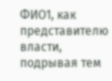ФИО1, как представителю власти, подрывая тем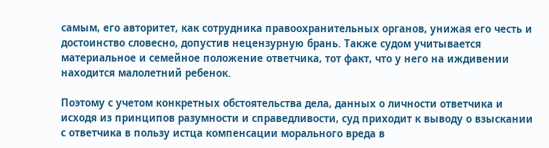самым, его авторитет, как сотрудника правоохранительных органов, унижая его честь и достоинство словесно, допустив нецензурную брань. Также судом учитывается материальное и семейное положение ответчика, тот факт, что у него на иждивении находится малолетний ребенок.

Поэтому с учетом конкретных обстоятельства дела, данных о личности ответчика и исходя из принципов разумности и справедливости, суд приходит к выводу о взыскании с ответчика в пользу истца компенсации морального вреда в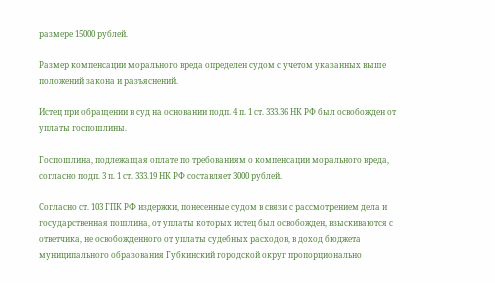размере 15000 рублей.

Размер компенсации морального вреда определен судом с учетом указанных выше положений закона и разъяснений.

Истец при обращении в суд на основании подп. 4 п. 1 ст. 333.36 НК РФ был освобожден от уплаты госпошлины.

Госпошлина, подлежащая оплате по требованиям о компенсации морального вреда, согласно подп. 3 п. 1 ст. 333.19 НК РФ составляет 3000 рублей.

Согласно ст. 103 ГПК РФ издержки, понесенные судом в связи с рассмотрением дела и государственная пошлина, от уплаты которых истец был освобожден, взыскиваются с ответчика, не освобожденного от уплаты судебных расходов, в доход бюджета муниципального образования Губкинский городской округ пропорционально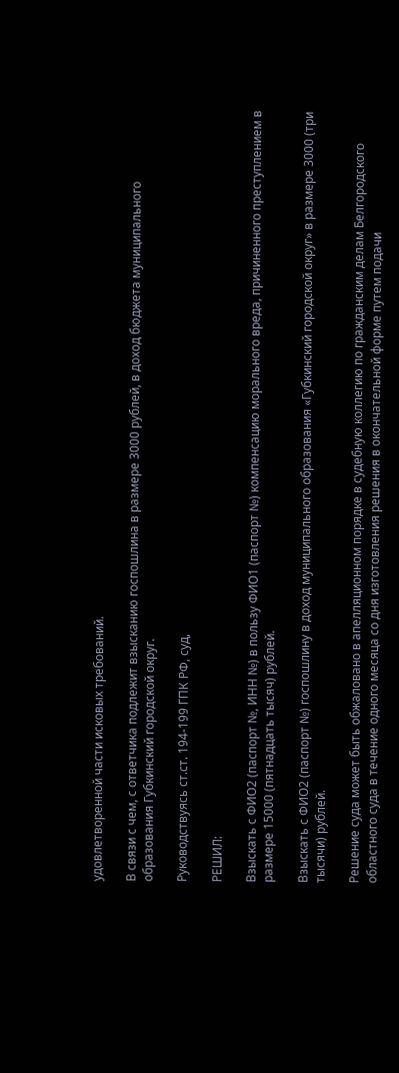удовлетворенной части исковых требований.

В связи с чем, с ответчика подлежит взысканию госпошлина в размере 3000 рублей, в доход бюджета муниципального образования Губкинский городской округ.

Руководствуясь ст.ст. 194-199 ГПК РФ, суд,

РЕШИЛ:

Взыскать с ФИО2 (паспорт №, ИНН №) в пользу ФИО1 (паспорт №) компенсацию морального вреда, причиненного преступлением в размере 15000 (пятнадцать тысяч) рублей.

Взыскать с ФИО2 (паспорт №) госпошлину в доход муниципального образования «Губкинский городской округ» в размере 3000 (три тысячи) рублей.

Решение суда может быть обжаловано в апелляционном порядке в судебную коллегию по гражданским делам Белгородского областного суда в течение одного месяца со дня изготовления решения в окончательной форме путем подачи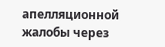апелляционной жалобы через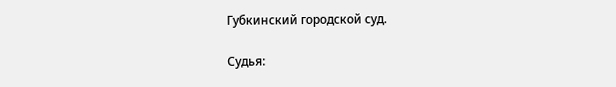Губкинский городской суд.

Судья: